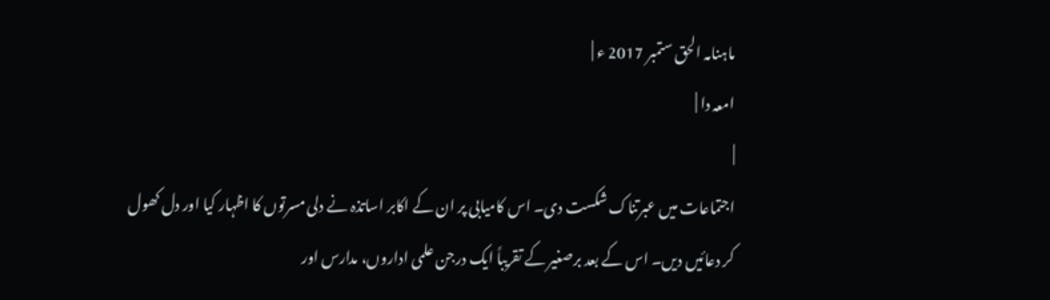ماہنامہ الحق ستمبر 2017 ء |
امعہ دا |
|
اجتماعات میں عبرتناک شکست دی۔ اس کامیابی پر ان کے اکابر اساتذہ نے دلی مسرتوں کا اظہار کیا اور دل کھول کر دعائیں دیں۔ اس کے بعد برصغیر کے تقریباً ایک درجن علمی اداروں، مدارس اور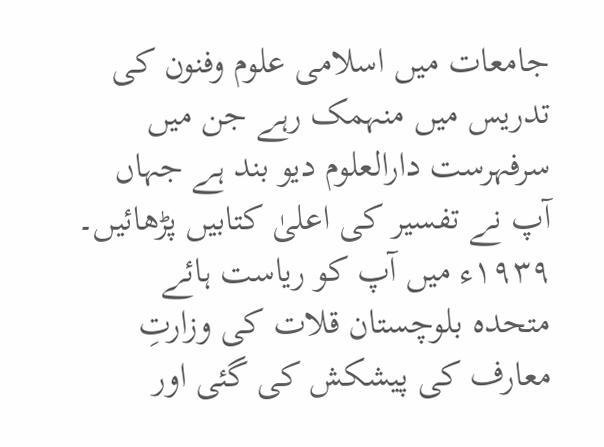جامعات میں اسلامی علوم وفنون کی تدریس میں منہمک رہے جن میں سرفہرست دارالعلوم دیو بند ہے جہاں آپ نے تفسیر کی اعلیٰ کتابیں پڑھائیں۔ ۱۹۳۹ء میں آپ کو ریاست ہائے متحدہ بلوچستان قلات کی وزارتِ معارف کی پیشکش کی گئی اور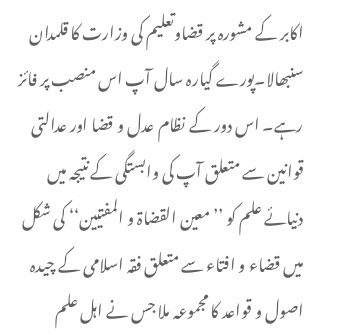اکابر کے مشورہ پر قضاوتعلیم کی وزارت کا قلمدان سنبھالا۔پورے گیارہ سال آپ اس منصب پر فائز رہے۔ اس دور کے نظام عدل و قضا اور عدالتی قوانین سے متعلق آپ کی وابستگی کے نتیجہ میں دنیائے علم کو ’’معین القضاۃ و المفتیین‘‘ کی شکل میں قضاء و افتاء سے متعلق فقہ اسلامی کے چیدہ اصول و قواعد کا مجموعہ ملا جس نے اہل علم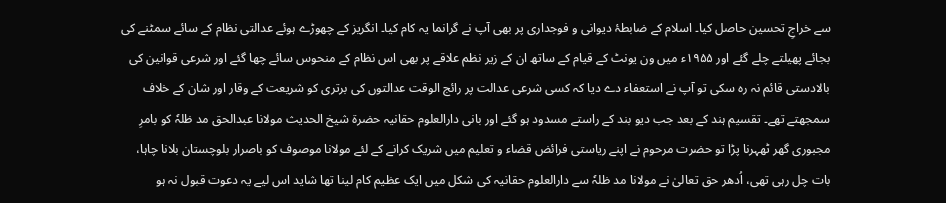سے خراجِ تحسین حاصل کیا۔ اسلام کے ضابطۂ دیوانی و فوجداری پر بھی آپ نے گرانما یہ کام کیا۔ انگریز کے چھوڑے ہوئے عدالتی نظام کے سائے سمٹنے کی بجائے پھیلتے چلے گئے اور ۱۹۵۵ء میں ون یونٹ کے قیام کے ساتھ ان کے زیر نظم علاقے پر بھی اس نظام کے منحوس سائے چھا گئے اور شرعی قوانین کی بالادستی قائم نہ رہ سکی تو آپ نے استعفاء دے دیا کہ کسی شرعی عدالت پر رائج الوقت عدالتوں کی برتری کو شریعت کے وقار اور شان کے خلاف سمجھتے تھے۔ تقسیم ہند کے بعد جب دیو بند کے راستے مسدود ہو گئے اور بانی دارالعلوم حقانیہ حضرۃ شیخ الحدیث مولانا عبدالحق مد ظلہٗ کو بامرِ مجبوری گھر ٹھہرنا پڑا تو حضرت مرحوم نے اپنے ریاستی فرائض قضاء و تعلیم میں شریک کرانے کے لئے مولانا موصوف کو باصرار بلوچستان بلانا چاہا، بات چل رہی تھی، اُدھر حق تعالیٰ نے مولانا مد ظلہٗ سے دارالعلوم حقانیہ کی شکل میں ایک عظیم کام لینا تھا شاید اس لیے یہ دعوت قبول نہ ہو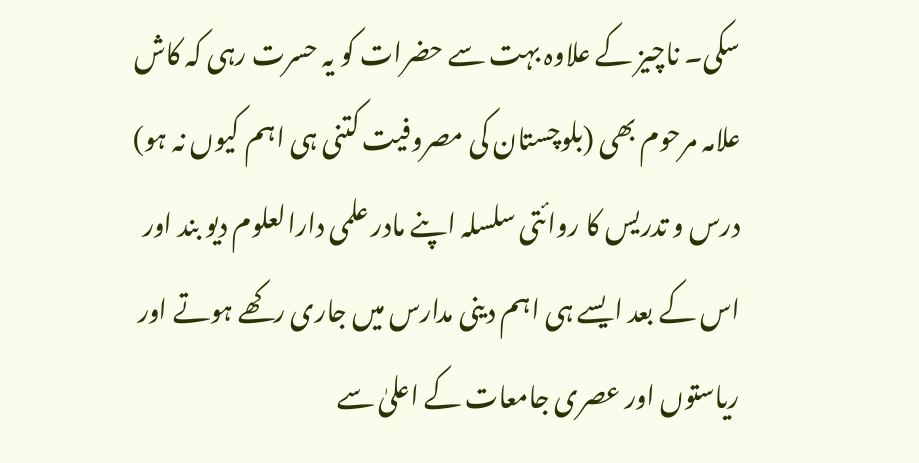سکی۔ ناچیز کے علاوہ بہت سے حضرات کو یہ حسرت رہی کہ کاش علامہ مرحوم بھی (بلوچستان کی مصروفیت کتنی ہی اہم کیوں نہ ہو) درس و تدریس کا روائتی سلسلہ اپنے مادر علمی دارالعلوم دیو بند اور اس کے بعد ایسے ہی اہم دینی مدارس میں جاری رکھے ہوتے اور ریاستوں اور عصری جامعات کے اعلیٰ سے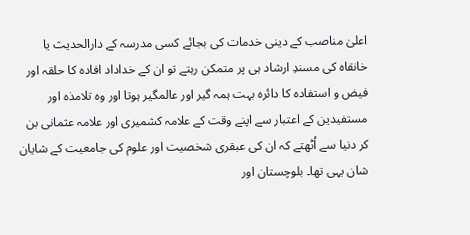اعلیٰ مناصب کے دینی خدمات کی بجائے کسی مدرسہ کے دارالحدیث یا خانقاہ کی مسندِ ارشاد ہی پر متمکن رہتے تو ان کے خداداد افادہ کا حلقہ اور فیض و استفادہ کا دائرہ بہت ہمہ گیر اور عالمگیر ہوتا اور وہ تلامذہ اور مستفیدین کے اعتبار سے اپنے وقت کے علامہ کشمیری اور علامہ عثمانی بن کر دنیا سے اُٹھتے کہ ان کی عبقری شخصیت اور علوم کی جامعیت کے شایان شان یہی تھا۔ بلوچستان اور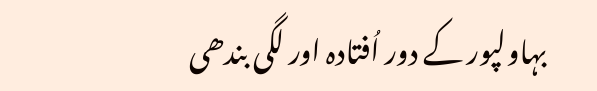بہاولپور کے دور اُفتادہ اور لگی بندھی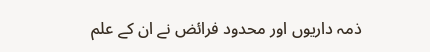ذمہ داریوں اور محدود فرائض نے ان کے علم